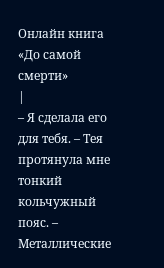Онлайн книга «До самой смерти»
|
– Я сделала его для тебя. – Тея протянула мне тонкий кольчужный пояс. – Металлические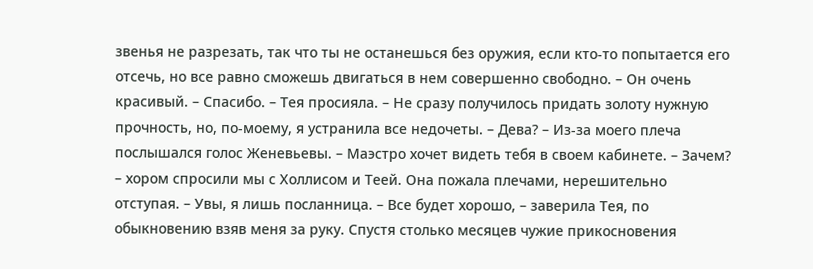звенья не разрезать, так что ты не останешься без оружия, если кто-то попытается его отсечь, но все равно сможешь двигаться в нем совершенно свободно. – Он очень красивый. – Спасибо. – Тея просияла. – Не сразу получилось придать золоту нужную прочность, но, по-моему, я устранила все недочеты. – Дева? – Из-за моего плеча послышался голос Женевьевы. – Маэстро хочет видеть тебя в своем кабинете. – Зачем? – хором спросили мы с Холлисом и Теей. Она пожала плечами, нерешительно отступая. – Увы, я лишь посланница. – Все будет хорошо, – заверила Тея, по обыкновению взяв меня за руку. Спустя столько месяцев чужие прикосновения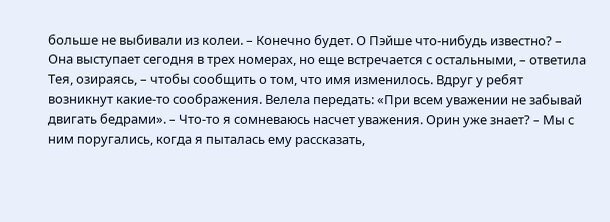больше не выбивали из колеи. – Конечно будет. О Пэйше что-нибудь известно? – Она выступает сегодня в трех номерах, но еще встречается с остальными, – ответила Тея, озираясь, – чтобы сообщить о том, что имя изменилось. Вдруг у ребят возникнут какие-то соображения. Велела передать: «При всем уважении не забывай двигать бедрами». – Что-то я сомневаюсь насчет уважения. Орин уже знает? – Мы с ним поругались, когда я пыталась ему рассказать,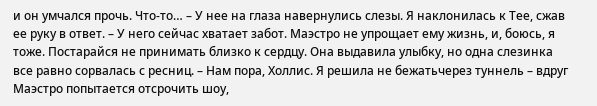и он умчался прочь. Что-то… – У нее на глаза навернулись слезы. Я наклонилась к Тее, сжав ее руку в ответ. – У него сейчас хватает забот. Маэстро не упрощает ему жизнь, и, боюсь, я тоже. Постарайся не принимать близко к сердцу. Она выдавила улыбку, но одна слезинка все равно сорвалась с ресниц. – Нам пора, Холлис. Я решила не бежатьчерез туннель – вдруг Маэстро попытается отсрочить шоу,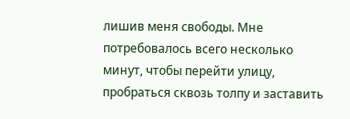лишив меня свободы. Мне потребовалось всего несколько минут, чтобы перейти улицу, пробраться сквозь толпу и заставить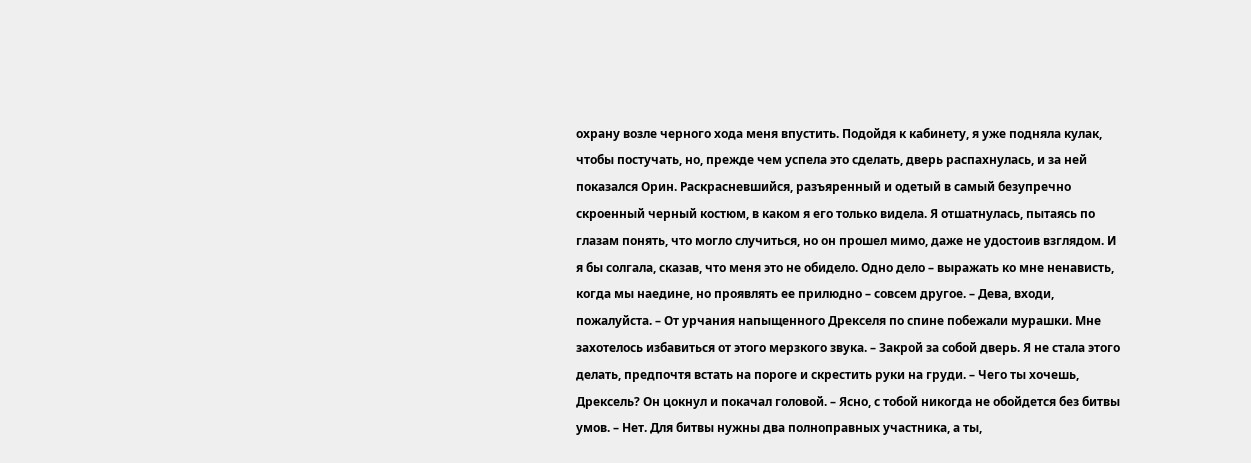охрану возле черного хода меня впустить. Подойдя к кабинету, я уже подняла кулак, чтобы постучать, но, прежде чем успела это сделать, дверь распахнулась, и за ней показался Орин. Раскрасневшийся, разъяренный и одетый в самый безупречно скроенный черный костюм, в каком я его только видела. Я отшатнулась, пытаясь по глазам понять, что могло случиться, но он прошел мимо, даже не удостоив взглядом. И я бы солгала, сказав, что меня это не обидело. Одно дело – выражать ко мне ненависть, когда мы наедине, но проявлять ее прилюдно – совсем другое. – Дева, входи, пожалуйста. – От урчания напыщенного Дрекселя по спине побежали мурашки. Мне захотелось избавиться от этого мерзкого звука. – Закрой за собой дверь. Я не стала этого делать, предпочтя встать на пороге и скрестить руки на груди. – Чего ты хочешь, Дрексель? Он цокнул и покачал головой. – Ясно, с тобой никогда не обойдется без битвы умов. – Нет. Для битвы нужны два полноправных участника, а ты,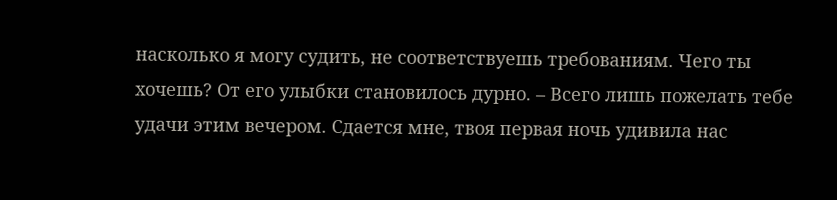насколько я могу судить, не соответствуешь требованиям. Чего ты хочешь? От его улыбки становилось дурно. – Всего лишь пожелать тебе удачи этим вечером. Сдается мне, твоя первая ночь удивила нас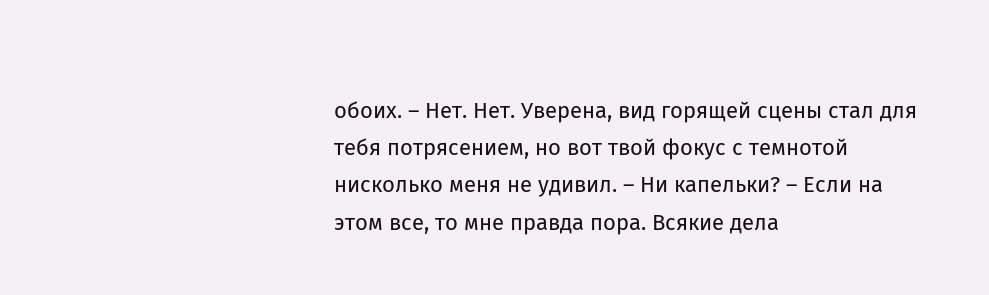обоих. – Нет. Нет. Уверена, вид горящей сцены стал для тебя потрясением, но вот твой фокус с темнотой нисколько меня не удивил. – Ни капельки? – Если на этом все, то мне правда пора. Всякие дела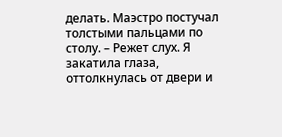делать. Маэстро постучал толстыми пальцами по столу. – Режет слух. Я закатила глаза, оттолкнулась от двери и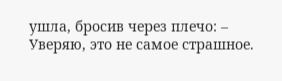ушла, бросив через плечо: – Уверяю, это не самое страшное.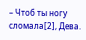– Чтоб ты ногу сломала[2], Дева.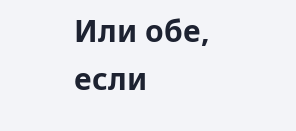Или обе, если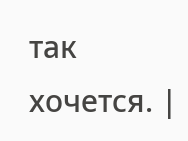так хочется. |